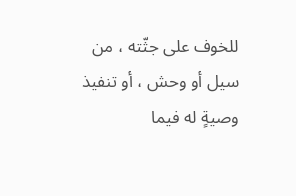للخوف على جثّته ، من سيل أو وحش ، أو تنفيذ وصيةٍ له فيما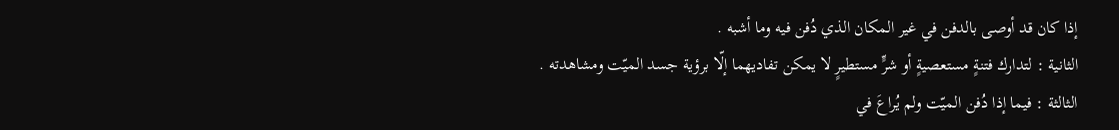إذا كان قد أوصى بالدفن في غير المكان الذي دُفن فيه وما أشبه .
الثانية : لتدارك فتنةٍ مستعصيةٍ أو شرٍّ مستطيرٍ لا يمكن تفاديهما إلّا برؤية جسد الميّت ومشاهدته .
الثالثة : فيما إذا دُفن الميّت ولم يُراعَ في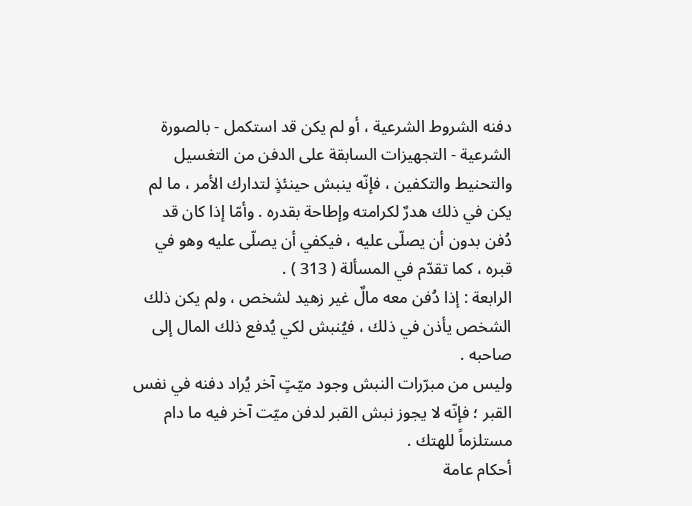دفنه الشروط الشرعية ، أو لم يكن قد استكمل - بالصورة الشرعية - التجهيزات السابقة على الدفن من التغسيل والتحنيط والتكفين ، فإنّه ينبش حينئذٍ لتدارك الأمر ، ما لم يكن في ذلك هدرٌ لكرامته وإطاحة بقدره . وأمّا إذا كان قد دُفن بدون أن يصلّى عليه ، فيكفي أن يصلّى عليه وهو في قبره ، كما تقدّم في المسألة ( 313 ) .
الرابعة : إذا دُفن معه مالٌ غير زهيد لشخص ، ولم يكن ذلك الشخص يأذن في ذلك ، فيُنبش لكي يُدفع ذلك المال إلى صاحبه .
وليس من مبرّرات النبش وجود ميّتٍ آخر يُراد دفنه في نفس القبر ؛ فإنّه لا يجوز نبش القبر لدفن ميّت آخر فيه ما دام مستلزماً للهتك .
أحكام عامة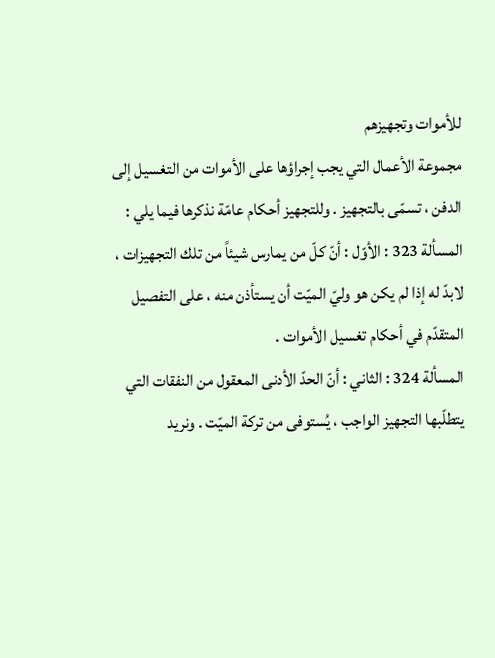للأموات وتجهيزهم
مجموعة الأعمال التي يجب إجراؤها على الأموات من التغسيل إلى الدفن ، تسمّى بالتجهيز . وللتجهيز أحكام عامّة نذكرها فيما يلي :
المسألة 323 : الأوّل : أنّ كلّ من يمارس شيئاً من تلك التجهيزات ، لابدّ له إذا لم يكن هو وليّ الميّت أن يستأذن منه ، على التفصيل المتقدّم في أحكام تغسيل الأموات .
المسألة 324 : الثاني : أنّ الحدّ الأدنى المعقول من النفقات التي يتطلّبها التجهيز الواجب ، يُستوفى من تركة الميّت . ونريد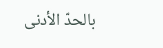بالحدّ الأدنى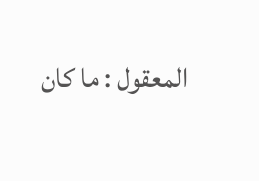المعقول : ما كان